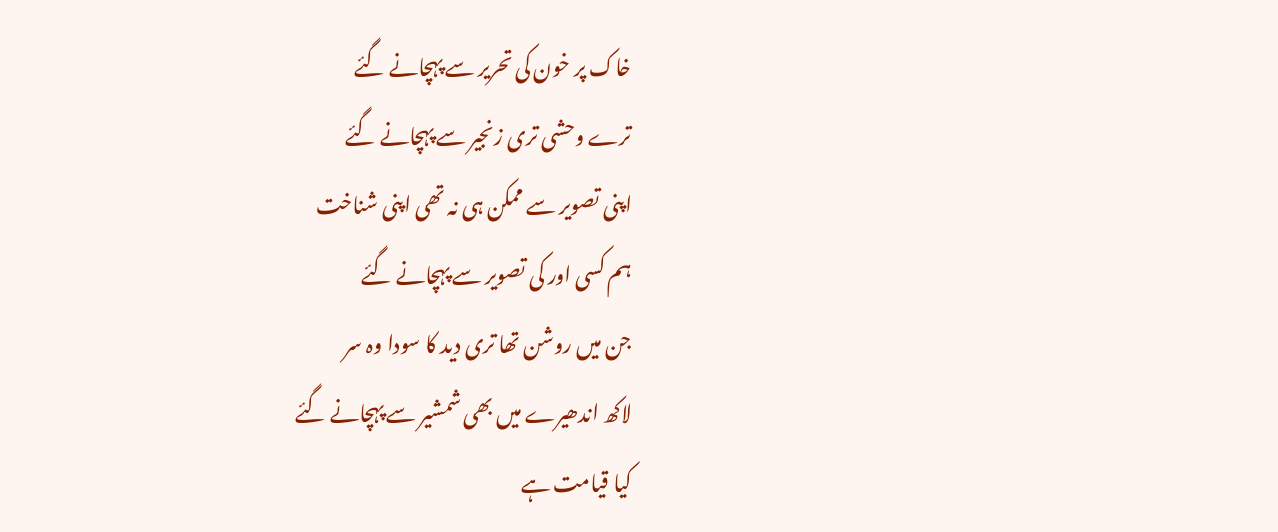خاک پر خون کی تحریر سے پہچانے گئے
ترے وحشی تری زنجیر سے پہچانے گئے
اپنی تصویر سے ممکن ہی نہ تھی اپنی شناخت
ہم کسی اور کی تصویر سے پہچانے گئے
جن میں روشن تھا تری دید کا سودا وہ سر
لاکھ اندھیرے میں بھی شمشیر سے پہچانے گئے
کیا قیامت ہے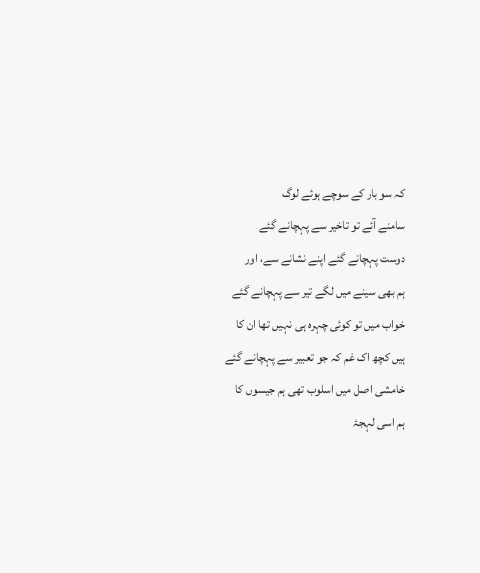کہ سو بار کے سوچے ہوئے لوگ
سامنے آئے تو تاخیر سے پہچانے گئے
دوست پہچانے گئے اپنے نشانے سے، اور
ہم بھی سینے میں لگے تیر سے پہچانے گئے
خواب میں تو کوئی چہرہ ہی نہیں تھا ان کا
ہیں کچھ اک غم کہ جو تعبیر سے پہچانے گئے
خامشی اصل میں اسلوب تھی ہم جیسوں کا
ہم اسی لہجۂ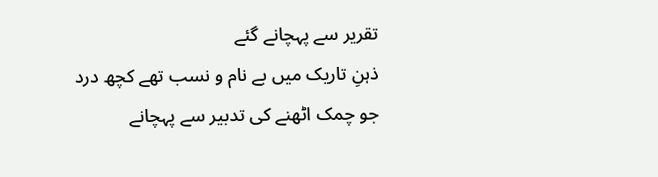تقریر سے پہچانے گئے
ذہنِ تاریک میں بے نام و نسب تھے کچھ درد
جو چمک اٹھنے کی تدبیر سے پہچانے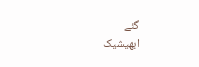گئے
ابھیشیک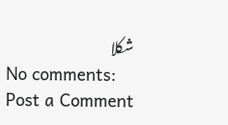شکلا
No comments:
Post a Comment